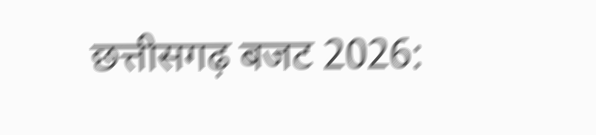छत्तीसगढ़ बजट 2026: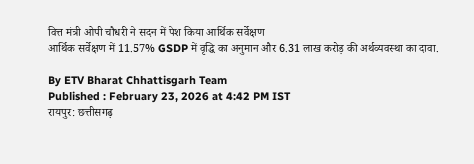वित्त मंत्री ओपी चौधरी ने सदन में पेश किया आर्थिक सर्वेक्षण
आर्थिक सर्वेक्षण में 11.57% GSDP में वृद्धि का अनुमान और 6.31 लाख करोड़ की अर्थव्यवस्था का दावा.

By ETV Bharat Chhattisgarh Team
Published : February 23, 2026 at 4:42 PM IST
रायपुर: छत्तीसगढ़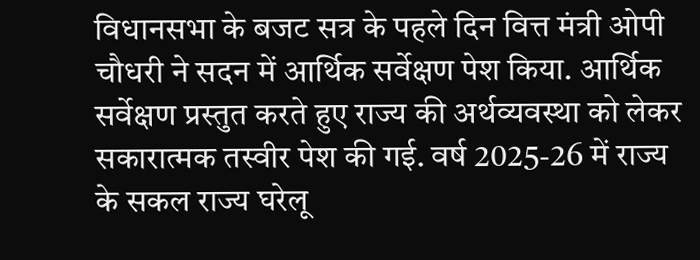विधानसभा के बजट सत्र के पहले दिन वित्त मंत्री ओपी चौधरी ने सदन में आर्थिक सर्वेक्षण पेश किया. आर्थिक सर्वेक्षण प्रस्तुत करते हुए राज्य की अर्थव्यवस्था को लेकर सकारात्मक तस्वीर पेश की गई. वर्ष 2025-26 में राज्य के सकल राज्य घरेलू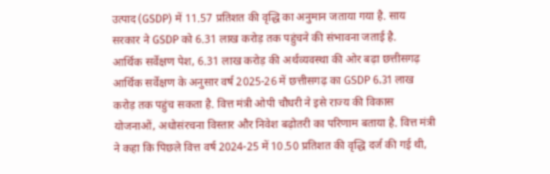उत्पाद (GSDP) में 11.57 प्रतिशत की वृद्धि का अनुमान जताया गया है. साय सरकार ने GSDP को 6.31 लाख करोड़ तक पहुंचने की संभावना जताई है.
आर्थिक सर्वेक्षण पेश, 6.31 लाख करोड़ की अर्थव्यवस्था की ओर बढ़ा छत्तीसगढ़
आर्थिक सर्वेक्षण के अनुसार वर्ष 2025-26 में छत्तीसगढ़ का GSDP 6.31 लाख करोड़ तक पहुंच सकता है. वित्त मंत्री ओपी चौधरी ने इसे राज्य की विकास योजनाओं, अधोसंरचना विस्तार और निवेश बढ़ोतरी का परिणाम बताया है. वित्त मंत्री ने कहा कि पिछले वित्त वर्ष 2024-25 में 10.50 प्रतिशत की वृद्धि दर्ज की गई थी,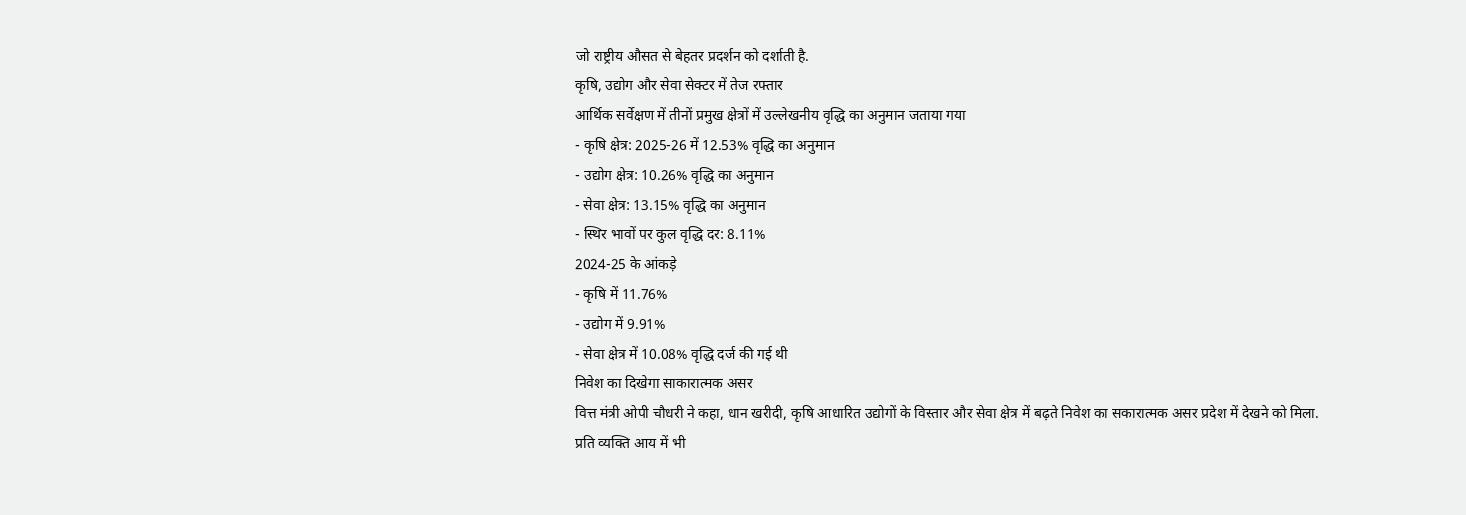जो राष्ट्रीय औसत से बेहतर प्रदर्शन को दर्शाती है.
कृषि, उद्योग और सेवा सेक्टर में तेज रफ्तार
आर्थिक सर्वेक्षण में तीनों प्रमुख क्षेत्रों में उल्लेखनीय वृद्धि का अनुमान जताया गया
- कृषि क्षेत्र: 2025-26 में 12.53% वृद्धि का अनुमान
- उद्योग क्षेत्र: 10.26% वृद्धि का अनुमान
- सेवा क्षेत्र: 13.15% वृद्धि का अनुमान
- स्थिर भावों पर कुल वृद्धि दर: 8.11%
2024-25 के आंकड़े
- कृषि में 11.76%
- उद्योग में 9.91%
- सेवा क्षेत्र में 10.08% वृद्धि दर्ज की गई थी
निवेश का दिखेगा साकारात्मक असर
वित्त मंत्री ओपी चौधरी ने कहा, धान खरीदी, कृषि आधारित उद्योगों के विस्तार और सेवा क्षेत्र में बढ़ते निवेश का सकारात्मक असर प्रदेश में देखने को मिला.
प्रति व्यक्ति आय में भी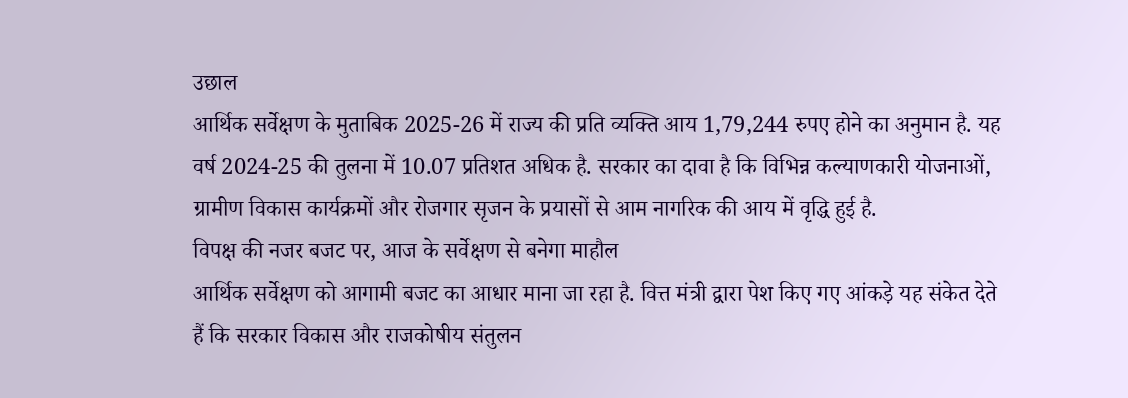उछाल
आर्थिक सर्वेक्षण के मुताबिक 2025-26 में राज्य की प्रति व्यक्ति आय 1,79,244 रुपए होने का अनुमान है. यह वर्ष 2024-25 की तुलना में 10.07 प्रतिशत अधिक है. सरकार का दावा है कि विभिन्न कल्याणकारी योजनाओं, ग्रामीण विकास कार्यक्रमों और रोजगार सृजन के प्रयासों से आम नागरिक की आय में वृद्धि हुई है.
विपक्ष की नजर बजट पर, आज के सर्वेक्षण से बनेगा माहौल
आर्थिक सर्वेक्षण को आगामी बजट का आधार माना जा रहा है. वित्त मंत्री द्वारा पेश किए गए आंकड़े यह संकेत देते हैं कि सरकार विकास और राजकोषीय संतुलन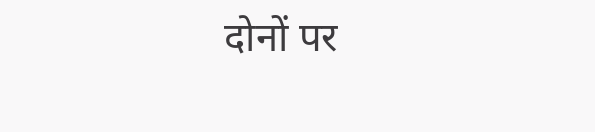दोनों पर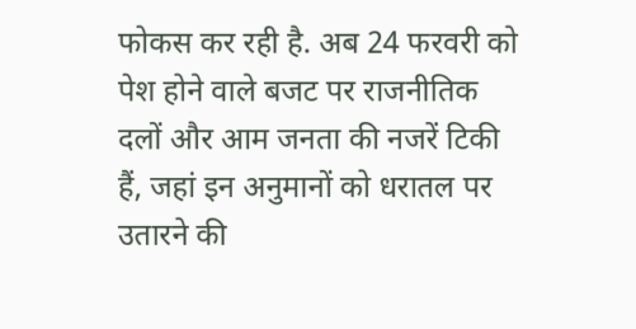फोकस कर रही है. अब 24 फरवरी को पेश होने वाले बजट पर राजनीतिक दलों और आम जनता की नजरें टिकी हैं, जहां इन अनुमानों को धरातल पर उतारने की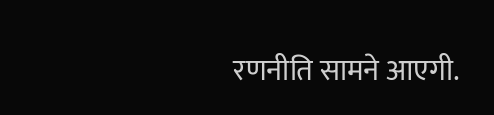रणनीति सामने आएगी.